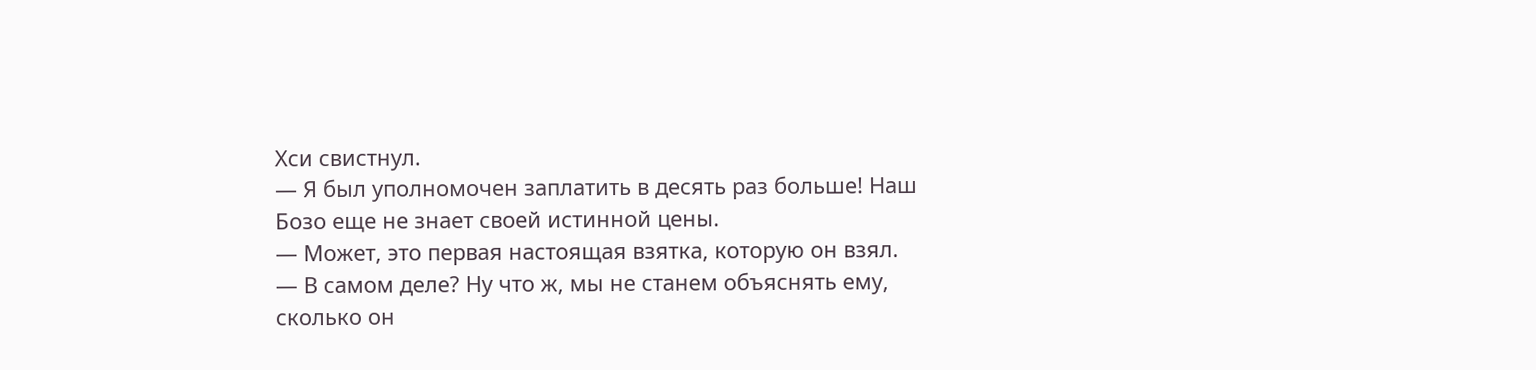Хси свистнул.
— Я был уполномочен заплатить в десять раз больше! Наш Бозо еще не знает своей истинной цены.
— Может, это первая настоящая взятка, которую он взял.
— В самом деле? Ну что ж, мы не станем объяснять ему, сколько он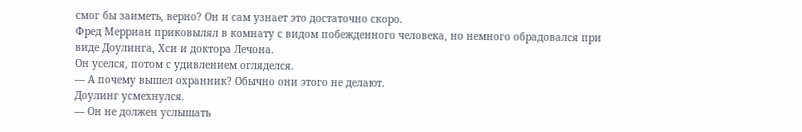смог бы заиметь, верно? Он и сам узнает это достаточно скоро.
Фред Мерриан приковылял в комнату с видом побежденного человека, но немного обрадовался при виде Доулинга, Хси и доктора Лечона.
Он уселся, потом с удивлением огляделся.
— А почему вышел охранник? Обычно они этого не делают.
Доулинг усмехнулся.
— Он не должен услышать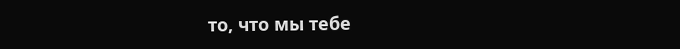то, что мы тебе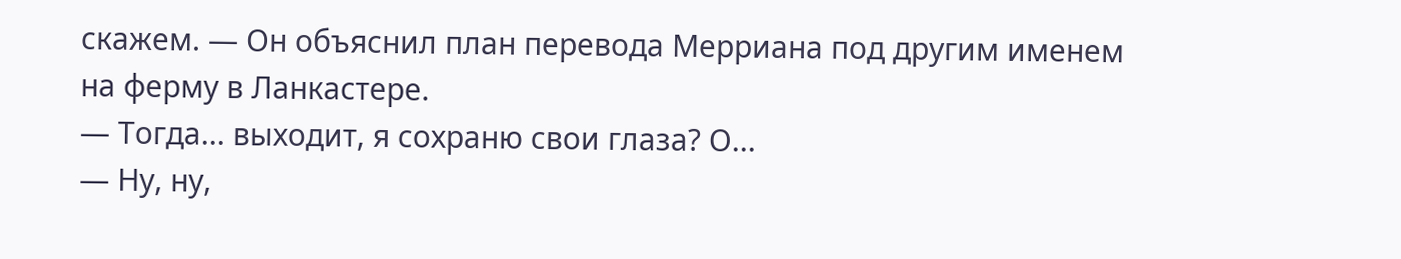скажем. — Он объяснил план перевода Мерриана под другим именем на ферму в Ланкастере.
— Тогда... выходит, я сохраню свои глаза? О...
— Ну, ну,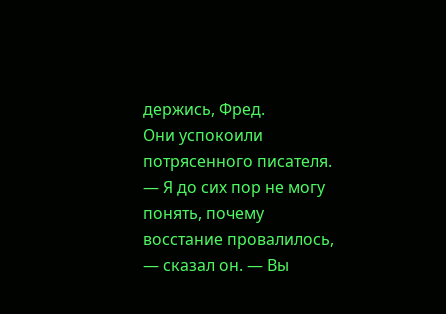держись, Фред.
Они успокоили потрясенного писателя.
— Я до сих пор не могу понять, почему восстание провалилось, — сказал он. — Вы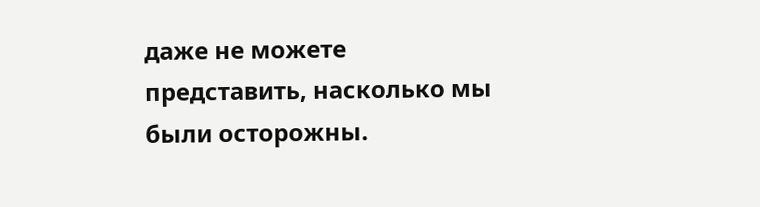даже не можете представить, насколько мы были осторожны.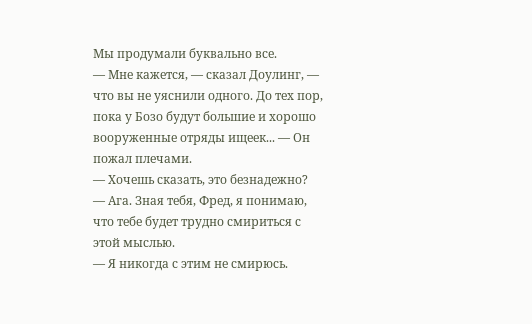Мы продумали буквально все.
— Мне кажется, — сказал Доулинг, — что вы не уяснили одного. До тех пор, пока у Бозо будут большие и хорошо вооруженные отряды ищеек... — Он пожал плечами.
— Хочешь сказать, это безнадежно?
— Ага. Зная тебя, Фред, я понимаю, что тебе будет трудно смириться с этой мыслью.
— Я никогда с этим не смирюсь.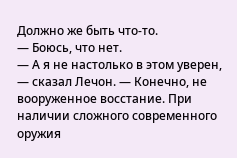Должно же быть что-то.
— Боюсь, что нет.
— А я не настолько в этом уверен, — сказал Лечон. — Конечно, не вооруженное восстание. При наличии сложного современного оружия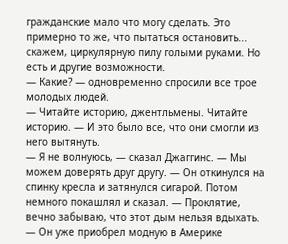гражданские мало что могу сделать. Это примерно то же, что пытаться остановить... скажем, циркулярную пилу голыми руками. Но есть и другие возможности.
— Какие? — одновременно спросили все трое молодых людей.
— Читайте историю, джентльмены. Читайте историю. — И это было все, что они смогли из него вытянуть.
— Я не волнуюсь, — сказал Джаггинс. — Мы можем доверять друг другу. — Он откинулся на спинку кресла и затянулся сигарой. Потом немного покашлял и сказал. — Проклятие, вечно забываю, что этот дым нельзя вдыхать. — Он уже приобрел модную в Америке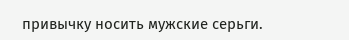привычку носить мужские серьги.